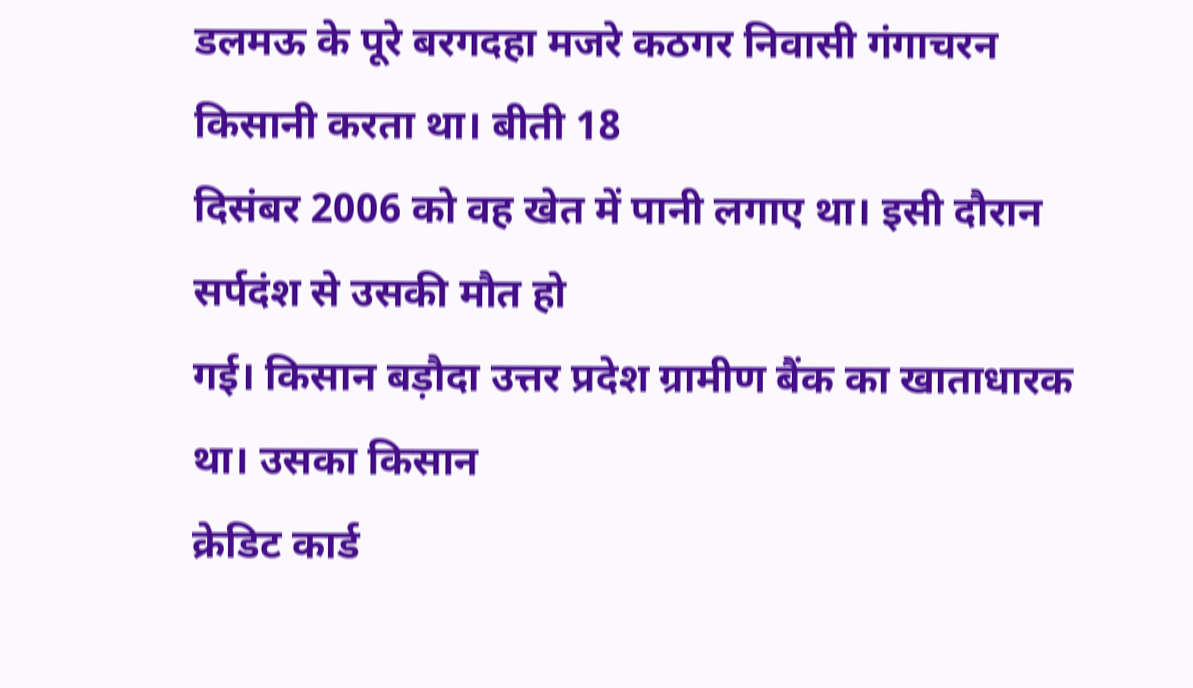डलमऊ के पूरे बरगदहा मजरे कठगर निवासी गंगाचरन किसानी करता था। बीती 18
दिसंबर 2006 को वह खेत में पानी लगाए था। इसी दौरान सर्पदंश से उसकी मौत हो
गई। किसान बड़ौदा उत्तर प्रदेश ग्रामीण बैंक का खाताधारक था। उसका किसान
क्रेडिट कार्ड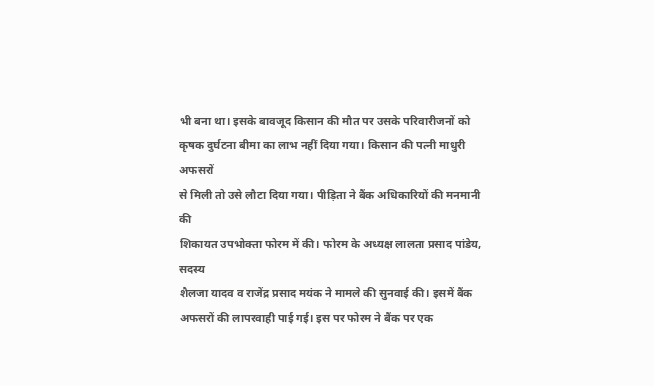भी बना था। इसके बावजूद किसान की मौत पर उसके परिवारीजनों को
कृषक दुर्घटना बीमा का लाभ नहीं दिया गया। किसान की पत्नी माधुरी अफसरों
से मिली तो उसे लौटा दिया गया। पीड़िता ने बैंक अधिकारियों की मनमानी की
शिकायत उपभोक्ता फोरम में की। फोरम के अध्यक्ष लालता प्रसाद पांडेय, सदस्य
शैलजा यादव व राजेंद्र प्रसाद मयंक ने मामले की सुनवाई की। इसमें बैंक
अफसरों की लापरवाही पाई गई। इस पर फोरम ने बैंक पर एक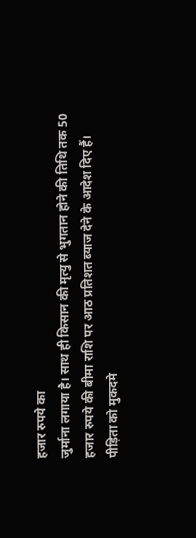हजार रुपये का
जुर्माना लगाया है। साथ ही किसान की मृत्यु से भुगतान होने की तिथि तक 50
हजार रुपये की बीमा राशि पर आठ प्रतिशत ब्याज देने के आदेश दिए हैं।
पीड़िता को मुकदमे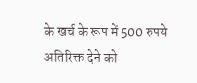के खर्च के रूप में 500 रुपये अतिरिक्त देने को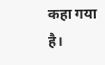कहा गया
है।